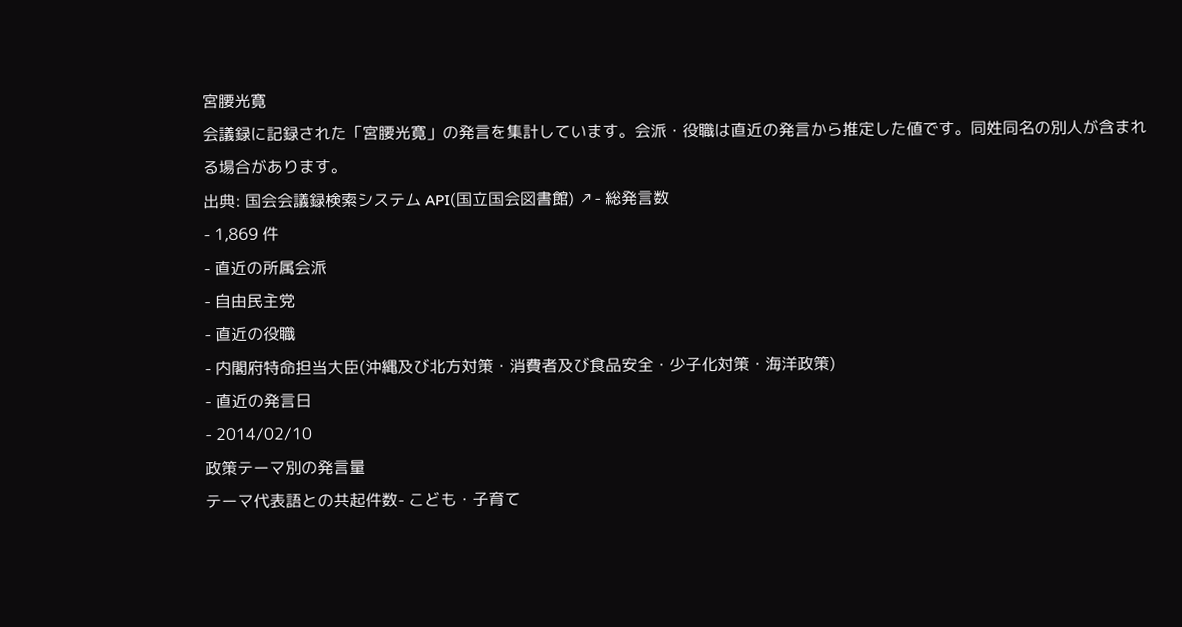宮腰光寛
会議録に記録された「宮腰光寛」の発言を集計しています。会派・役職は直近の発言から推定した値です。同姓同名の別人が含まれる場合があります。
出典: 国会会議録検索システム API(国立国会図書館) ↗- 総発言数
- 1,869 件
- 直近の所属会派
- 自由民主党
- 直近の役職
- 内閣府特命担当大臣(沖縄及び北方対策・消費者及び食品安全・少子化対策・海洋政策)
- 直近の発言日
- 2014/02/10
政策テーマ別の発言量
テーマ代表語との共起件数- こども・子育て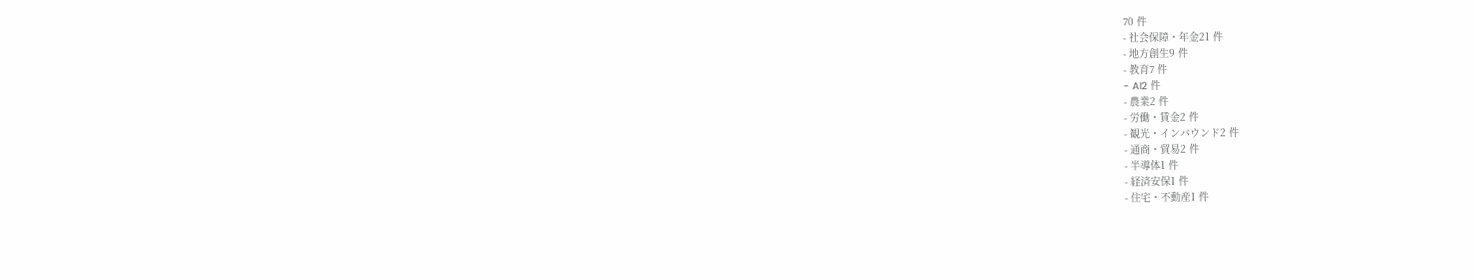70 件
- 社会保障・年金21 件
- 地方創生9 件
- 教育7 件
- AI2 件
- 農業2 件
- 労働・賃金2 件
- 観光・インバウンド2 件
- 通商・貿易2 件
- 半導体1 件
- 経済安保1 件
- 住宅・不動産1 件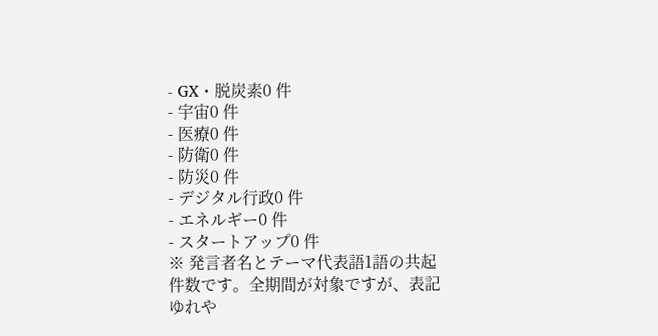- GX・脱炭素0 件
- 宇宙0 件
- 医療0 件
- 防衛0 件
- 防災0 件
- デジタル行政0 件
- エネルギー0 件
- スタートアップ0 件
※ 発言者名とテーマ代表語1語の共起件数です。全期間が対象ですが、表記ゆれや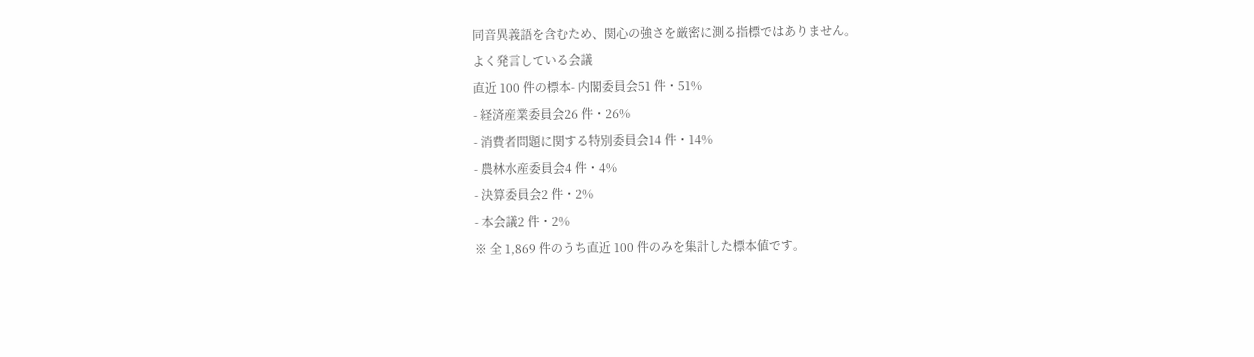同音異義語を含むため、関心の強さを厳密に測る指標ではありません。
よく発言している会議
直近 100 件の標本- 内閣委員会51 件・51%
- 経済産業委員会26 件・26%
- 消費者問題に関する特別委員会14 件・14%
- 農林水産委員会4 件・4%
- 決算委員会2 件・2%
- 本会議2 件・2%
※ 全 1,869 件のうち直近 100 件のみを集計した標本値です。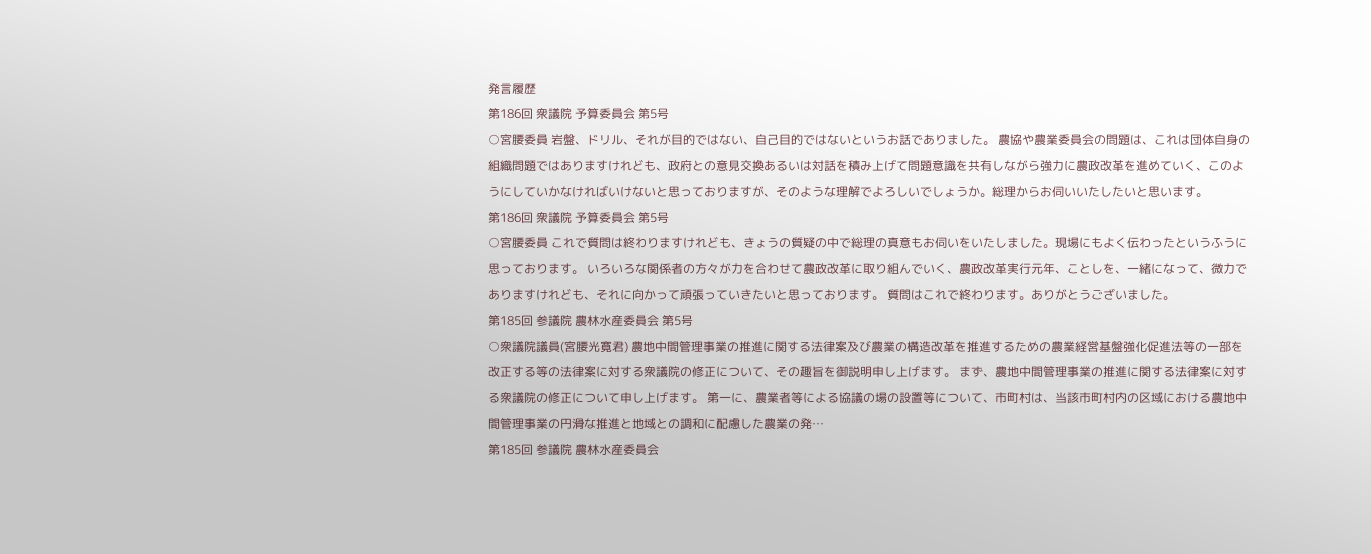発言履歴
第186回 衆議院 予算委員会 第5号
○宮腰委員 岩盤、ドリル、それが目的ではない、自己目的ではないというお話でありました。 農協や農業委員会の問題は、これは団体自身の組織問題ではありますけれども、政府との意見交換あるいは対話を積み上げて問題意識を共有しながら強力に農政改革を進めていく、このようにしていかなければいけないと思っておりますが、そのような理解でよろしいでしょうか。総理からお伺いいたしたいと思います。
第186回 衆議院 予算委員会 第5号
○宮腰委員 これで質問は終わりますけれども、きょうの質疑の中で総理の真意もお伺いをいたしました。現場にもよく伝わったというふうに思っております。 いろいろな関係者の方々が力を合わせて農政改革に取り組んでいく、農政改革実行元年、ことしを、一緒になって、微力でありますけれども、それに向かって頑張っていきたいと思っております。 質問はこれで終わります。ありがとうございました。
第185回 参議院 農林水産委員会 第5号
○衆議院議員(宮腰光寛君) 農地中間管理事業の推進に関する法律案及び農業の構造改革を推進するための農業経営基盤強化促進法等の一部を改正する等の法律案に対する衆議院の修正について、その趣旨を御説明申し上げます。 まず、農地中間管理事業の推進に関する法律案に対する衆議院の修正について申し上げます。 第一に、農業者等による協議の場の設置等について、市町村は、当該市町村内の区域における農地中間管理事業の円滑な推進と地域との調和に配慮した農業の発…
第185回 参議院 農林水産委員会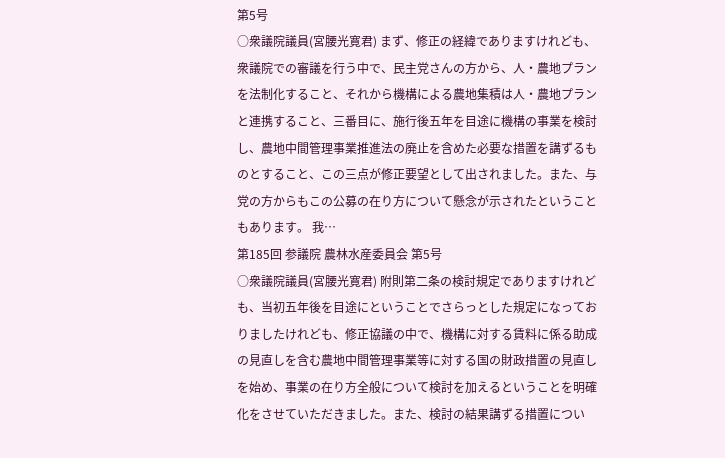第5号
○衆議院議員(宮腰光寛君) まず、修正の経緯でありますけれども、衆議院での審議を行う中で、民主党さんの方から、人・農地プランを法制化すること、それから機構による農地集積は人・農地プランと連携すること、三番目に、施行後五年を目途に機構の事業を検討し、農地中間管理事業推進法の廃止を含めた必要な措置を講ずるものとすること、この三点が修正要望として出されました。また、与党の方からもこの公募の在り方について懸念が示されたということもあります。 我…
第185回 参議院 農林水産委員会 第5号
○衆議院議員(宮腰光寛君) 附則第二条の検討規定でありますけれども、当初五年後を目途にということでさらっとした規定になっておりましたけれども、修正協議の中で、機構に対する賃料に係る助成の見直しを含む農地中間管理事業等に対する国の財政措置の見直しを始め、事業の在り方全般について検討を加えるということを明確化をさせていただきました。また、検討の結果講ずる措置につい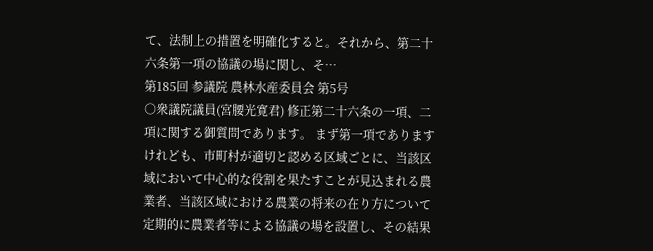て、法制上の措置を明確化すると。それから、第二十六条第一項の協議の場に関し、そ…
第185回 参議院 農林水産委員会 第5号
○衆議院議員(宮腰光寛君) 修正第二十六条の一項、二項に関する御質問であります。 まず第一項でありますけれども、市町村が適切と認める区域ごとに、当該区域において中心的な役割を果たすことが見込まれる農業者、当該区域における農業の将来の在り方について定期的に農業者等による協議の場を設置し、その結果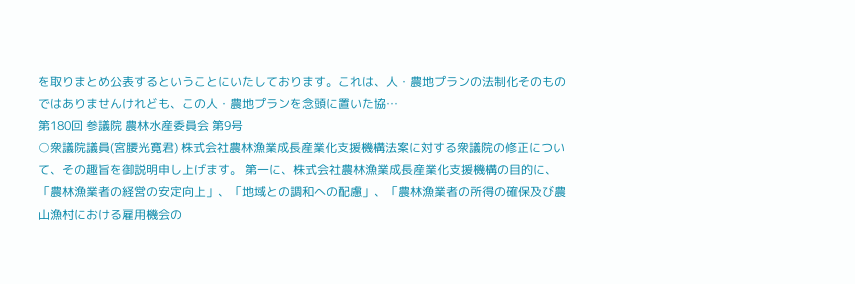を取りまとめ公表するということにいたしております。これは、人・農地プランの法制化そのものではありませんけれども、この人・農地プランを念頭に置いた協…
第180回 参議院 農林水産委員会 第9号
○衆議院議員(宮腰光寛君) 株式会社農林漁業成長産業化支援機構法案に対する衆議院の修正について、その趣旨を御説明申し上げます。 第一に、株式会社農林漁業成長産業化支援機構の目的に、「農林漁業者の経営の安定向上」、「地域との調和への配慮」、「農林漁業者の所得の確保及び農山漁村における雇用機会の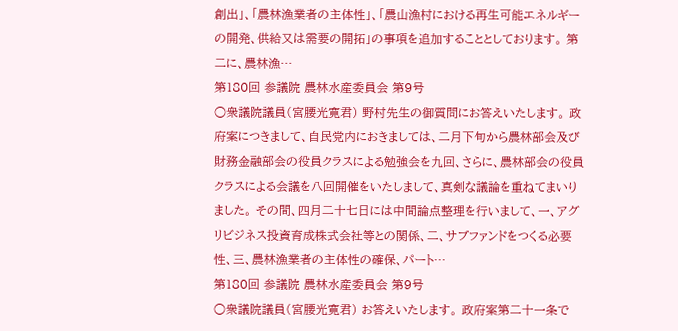創出」、「農林漁業者の主体性」、「農山漁村における再生可能エネルギーの開発、供給又は需要の開拓」の事項を追加することとしております。 第二に、農林漁…
第180回 参議院 農林水産委員会 第9号
○衆議院議員(宮腰光寛君) 野村先生の御質問にお答えいたします。 政府案につきまして、自民党内におきましては、二月下旬から農林部会及び財務金融部会の役員クラスによる勉強会を九回、さらに、農林部会の役員クラスによる会議を八回開催をいたしまして、真剣な議論を重ねてまいりました。 その間、四月二十七日には中間論点整理を行いまして、一、アグリビジネス投資育成株式会社等との関係、二、サブファンドをつくる必要性、三、農林漁業者の主体性の確保、パート…
第180回 参議院 農林水産委員会 第9号
○衆議院議員(宮腰光寛君) お答えいたします。 政府案第二十一条で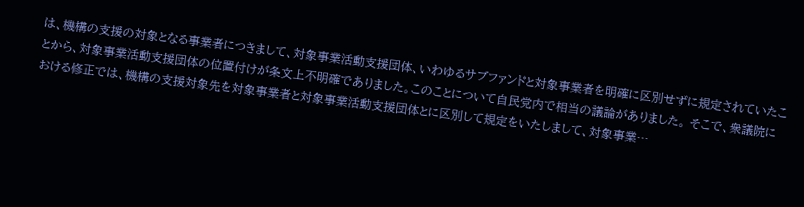は、機構の支援の対象となる事業者につきまして、対象事業活動支援団体、いわゆるサブファンドと対象事業者を明確に区別せずに規定されていたことから、対象事業活動支援団体の位置付けが条文上不明確でありました。このことについて自民党内で相当の議論がありました。 そこで、衆議院における修正では、機構の支援対象先を対象事業者と対象事業活動支援団体とに区別して規定をいたしまして、対象事業…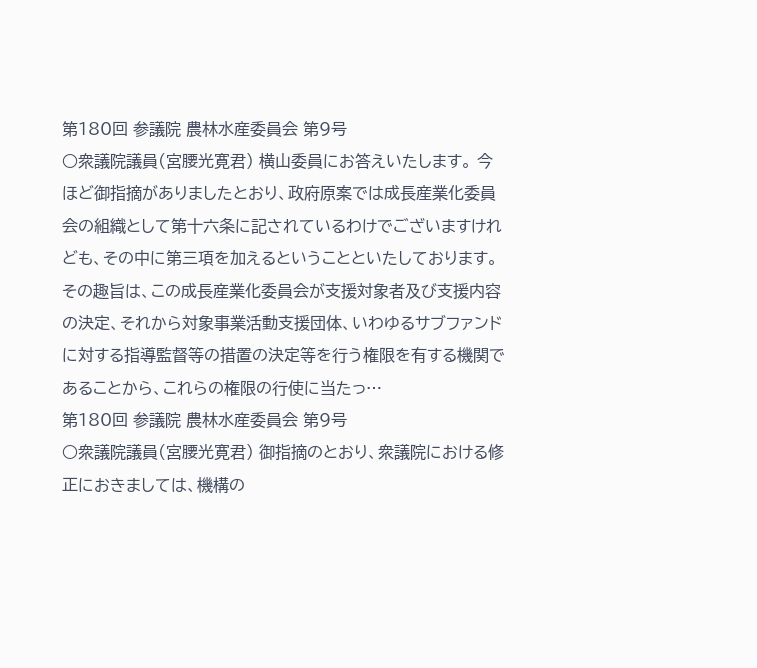第180回 参議院 農林水産委員会 第9号
○衆議院議員(宮腰光寛君) 横山委員にお答えいたします。 今ほど御指摘がありましたとおり、政府原案では成長産業化委員会の組織として第十六条に記されているわけでございますけれども、その中に第三項を加えるということといたしております。その趣旨は、この成長産業化委員会が支援対象者及び支援内容の決定、それから対象事業活動支援団体、いわゆるサブファンドに対する指導監督等の措置の決定等を行う権限を有する機関であることから、これらの権限の行使に当たっ…
第180回 参議院 農林水産委員会 第9号
○衆議院議員(宮腰光寛君) 御指摘のとおり、衆議院における修正におきましては、機構の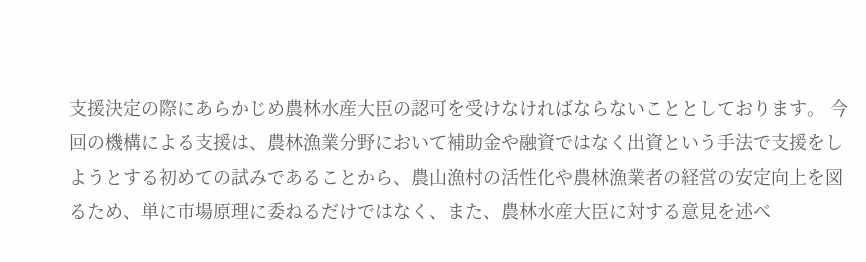支援決定の際にあらかじめ農林水産大臣の認可を受けなければならないこととしております。 今回の機構による支援は、農林漁業分野において補助金や融資ではなく出資という手法で支援をしようとする初めての試みであることから、農山漁村の活性化や農林漁業者の経営の安定向上を図るため、単に市場原理に委ねるだけではなく、また、農林水産大臣に対する意見を述べ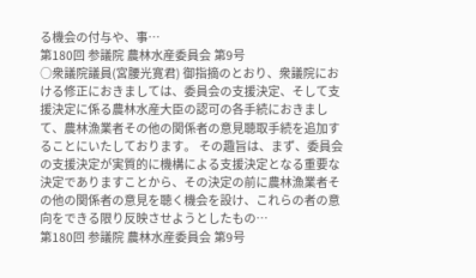る機会の付与や、事…
第180回 参議院 農林水産委員会 第9号
○衆議院議員(宮腰光寛君) 御指摘のとおり、衆議院における修正におきましては、委員会の支援決定、そして支援決定に係る農林水産大臣の認可の各手続におきまして、農林漁業者その他の関係者の意見聴取手続を追加することにいたしております。 その趣旨は、まず、委員会の支援決定が実質的に機構による支援決定となる重要な決定でありますことから、その決定の前に農林漁業者その他の関係者の意見を聴く機会を設け、これらの者の意向をできる限り反映させようとしたもの…
第180回 参議院 農林水産委員会 第9号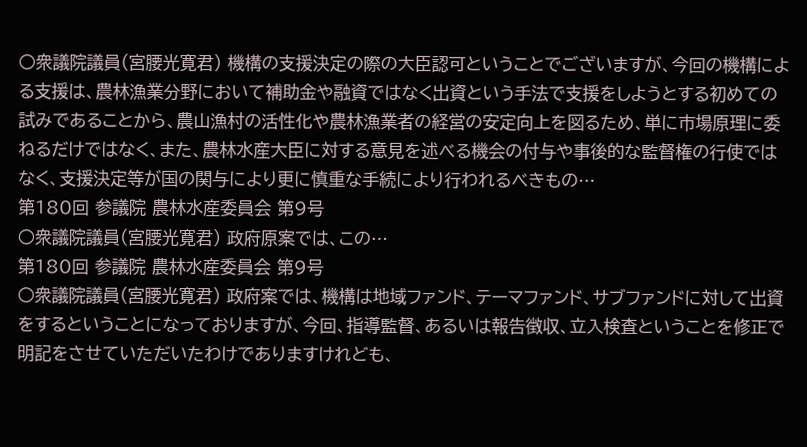○衆議院議員(宮腰光寛君) 機構の支援決定の際の大臣認可ということでございますが、今回の機構による支援は、農林漁業分野において補助金や融資ではなく出資という手法で支援をしようとする初めての試みであることから、農山漁村の活性化や農林漁業者の経営の安定向上を図るため、単に市場原理に委ねるだけではなく、また、農林水産大臣に対する意見を述べる機会の付与や事後的な監督権の行使ではなく、支援決定等が国の関与により更に慎重な手続により行われるべきもの…
第180回 参議院 農林水産委員会 第9号
○衆議院議員(宮腰光寛君) 政府原案では、この…
第180回 参議院 農林水産委員会 第9号
○衆議院議員(宮腰光寛君) 政府案では、機構は地域ファンド、テーマファンド、サブファンドに対して出資をするということになっておりますが、今回、指導監督、あるいは報告徴収、立入検査ということを修正で明記をさせていただいたわけでありますけれども、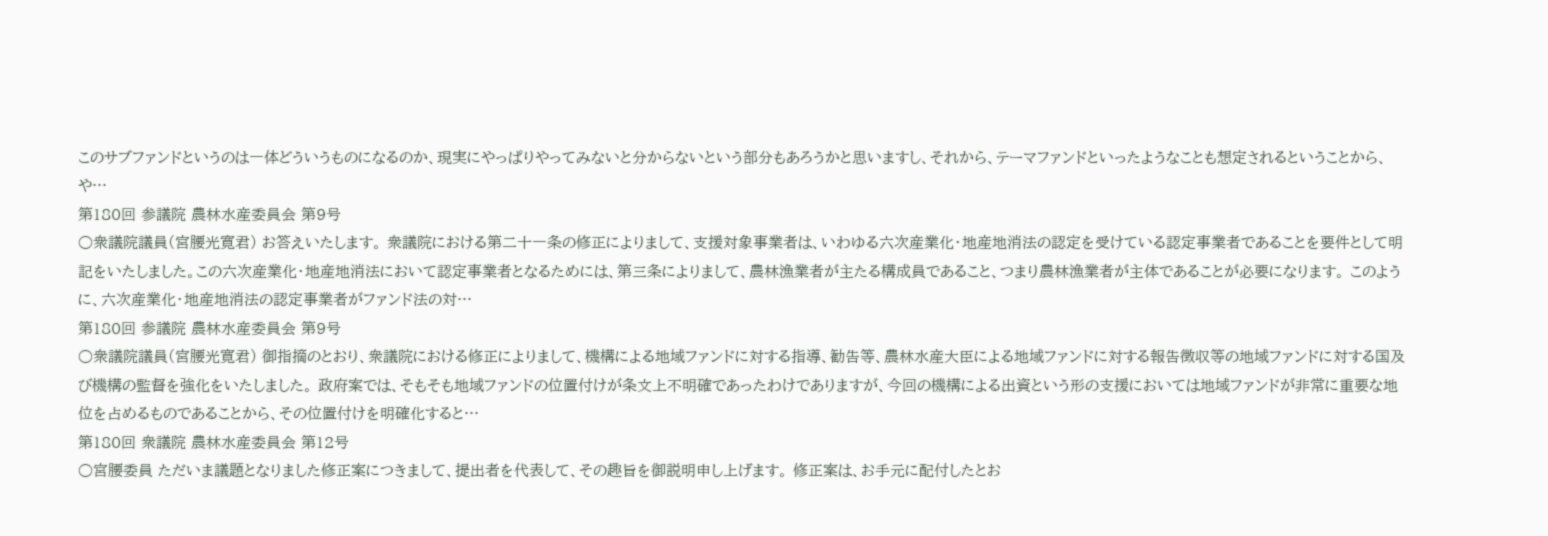このサブファンドというのは一体どういうものになるのか、現実にやっぱりやってみないと分からないという部分もあろうかと思いますし、それから、テーマファンドといったようなことも想定されるということから、や…
第180回 参議院 農林水産委員会 第9号
○衆議院議員(宮腰光寛君) お答えいたします。 衆議院における第二十一条の修正によりまして、支援対象事業者は、いわゆる六次産業化・地産地消法の認定を受けている認定事業者であることを要件として明記をいたしました。この六次産業化・地産地消法において認定事業者となるためには、第三条によりまして、農林漁業者が主たる構成員であること、つまり農林漁業者が主体であることが必要になります。 このように、六次産業化・地産地消法の認定事業者がファンド法の対…
第180回 参議院 農林水産委員会 第9号
○衆議院議員(宮腰光寛君) 御指摘のとおり、衆議院における修正によりまして、機構による地域ファンドに対する指導、勧告等、農林水産大臣による地域ファンドに対する報告徴収等の地域ファンドに対する国及び機構の監督を強化をいたしました。 政府案では、そもそも地域ファンドの位置付けが条文上不明確であったわけでありますが、今回の機構による出資という形の支援においては地域ファンドが非常に重要な地位を占めるものであることから、その位置付けを明確化すると…
第180回 衆議院 農林水産委員会 第12号
○宮腰委員 ただいま議題となりました修正案につきまして、提出者を代表して、その趣旨を御説明申し上げます。 修正案は、お手元に配付したとお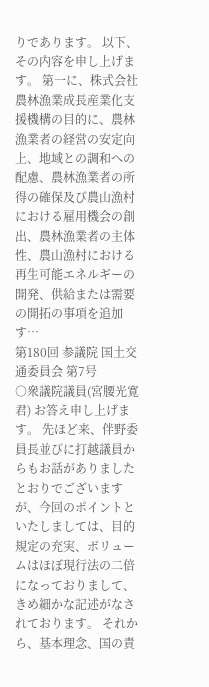りであります。 以下、その内容を申し上げます。 第一に、株式会社農林漁業成長産業化支援機構の目的に、農林漁業者の経営の安定向上、地域との調和への配慮、農林漁業者の所得の確保及び農山漁村における雇用機会の創出、農林漁業者の主体性、農山漁村における再生可能エネルギーの開発、供給または需要の開拓の事項を追加す…
第180回 参議院 国土交通委員会 第7号
○衆議院議員(宮腰光寛君) お答え申し上げます。 先ほど来、伴野委員長並びに打越議員からもお話がありましたとおりでございますが、今回のポイントといたしましては、目的規定の充実、ボリュームはほぼ現行法の二倍になっておりまして、きめ細かな記述がなされております。 それから、基本理念、国の責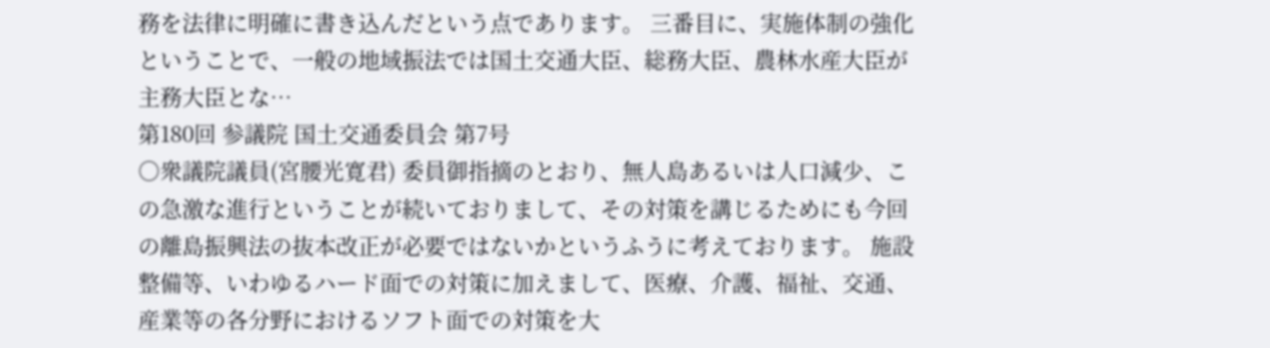務を法律に明確に書き込んだという点であります。 三番目に、実施体制の強化ということで、一般の地域振法では国土交通大臣、総務大臣、農林水産大臣が主務大臣とな…
第180回 参議院 国土交通委員会 第7号
○衆議院議員(宮腰光寛君) 委員御指摘のとおり、無人島あるいは人口減少、この急激な進行ということが続いておりまして、その対策を講じるためにも今回の離島振興法の抜本改正が必要ではないかというふうに考えております。 施設整備等、いわゆるハード面での対策に加えまして、医療、介護、福祉、交通、産業等の各分野におけるソフト面での対策を大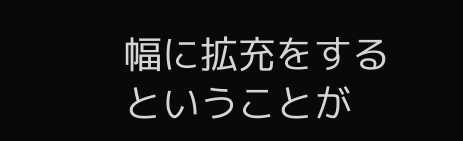幅に拡充をするということが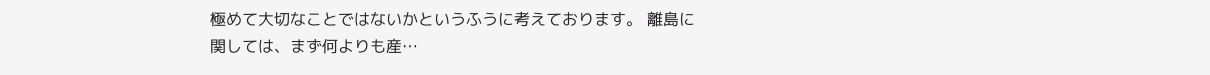極めて大切なことではないかというふうに考えております。 離島に関しては、まず何よりも産…